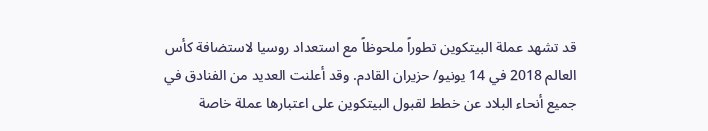قد تشهد عملة البيتكوين تطوراً ملحوظاً مع استعداد روسيا لاستضافة كأس العالم 2018 في 14 يونيو/ حزيران القادم. وقد أعلنت العديد من الفنادق في جميع أنحاء البلاد عن خطط لقبول البيتكوين على اعتبارها عملة خاصة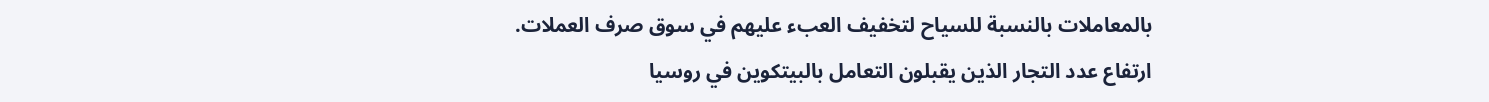بالمعاملات بالنسبة للسياح لتخفيف العبء عليهم في سوق صرف العملات.
ارتفاع عدد التجار الذين يقبلون التعامل بالبيتكوين في روسيا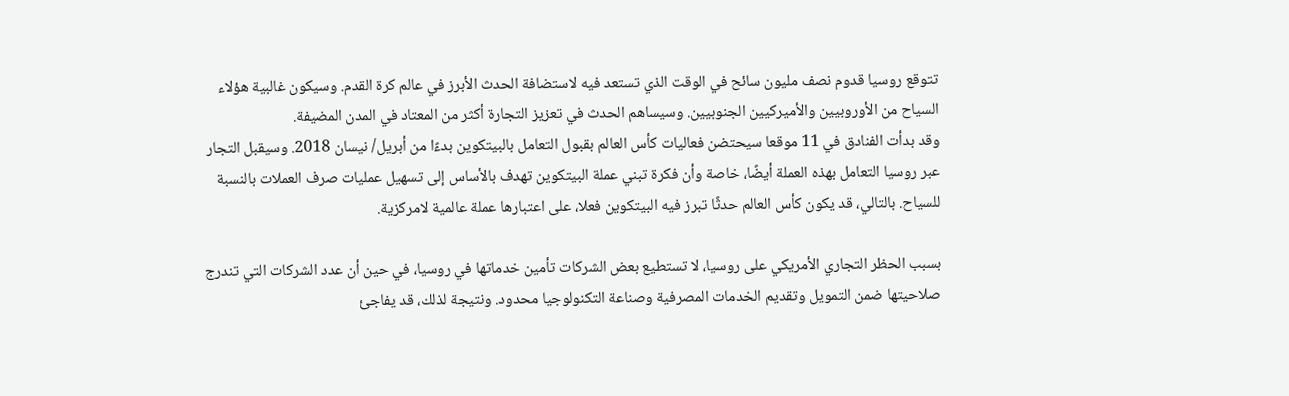تتوقع روسيا قدوم نصف مليون سائح في الوقت الذي تستعد فيه لاستضافة الحدث الأبرز في عالم كرة القدم. وسيكون غالبية هؤلاء السياح من الأوروبيين والأميركيين الجنوبيين. وسيساهم الحدث في تعزيز التجارة أكثر من المعتاد في المدن المضيفة.
وقد بدأت الفنادق في 11 موقعا سيحتضن فعاليات كأس العالم بقبول التعامل بالبيتكوين بدءًا من أبريل/ نيسان 2018. وسيقبل التجار عبر روسيا التعامل بهذه العملة أيضًا، خاصة وأن فكرة تبني عملة البيتكوين تهدف بالأساس إلى تسهيل عمليات صرف العملات بالنسبة للسياح. بالتالي، قد يكون كأس العالم حدثًا تبرز فيه البيتكوين فعلا، على اعتبارها عملة عالمية لامركزية.

بسبب الحظر التجاري الأمريكي على روسيا، لا تستطيع بعض الشركات تأمين خدماتها في روسيا، في حين أن عدد الشركات التي تندرج صلاحيتها ضمن التمويل وتقديم الخدمات المصرفية وصناعة التكنولوجيا محدود. ونتيجة لذلك، قد يفاجئ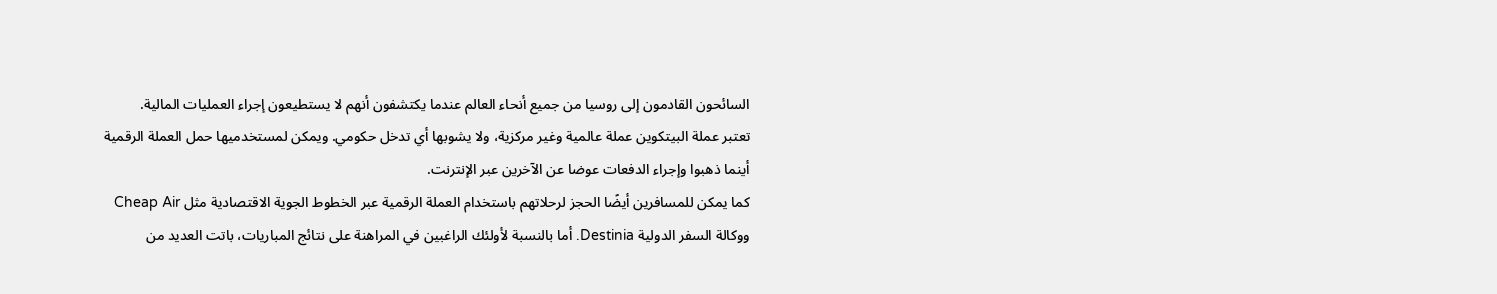السائحون القادمون إلى روسيا من جميع أنحاء العالم عندما يكتشفون أنهم لا يستطيعون إجراء العمليات المالية.
تعتبر عملة البيتكوين عملة عالمية وغير مركزية، ولا يشوبها أي تدخل حكومي. ويمكن لمستخدميها حمل العملة الرقمية أينما ذهبوا وإجراء الدفعات عوضا عن الآخرين عبر الإنترنت.
كما يمكن للمسافرين أيضًا الحجز لرحلاتهم باستخدام العملة الرقمية عبر الخطوط الجوية الاقتصادية مثل Cheap Air ووكالة السفر الدولية Destinia. أما بالنسبة لأولئك الراغبين في المراهنة على نتائج المباريات، باتت العديد من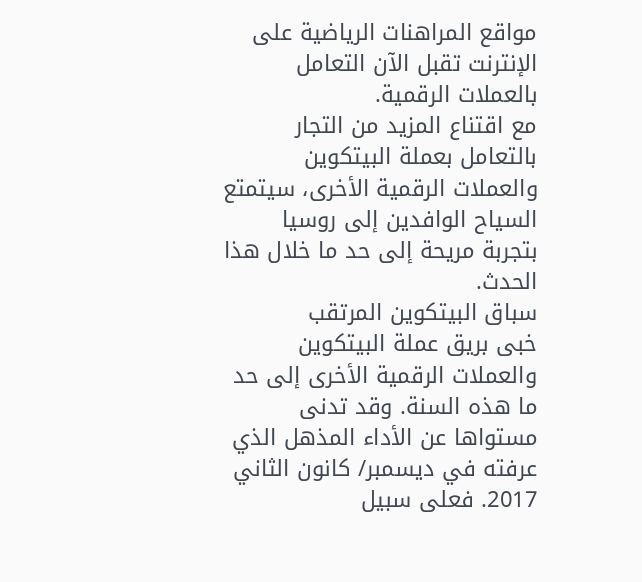مواقع المراهنات الرياضية على الإنترنت تقبل الآن التعامل بالعملات الرقمية.
مع اقتناع المزيد من التجار بالتعامل بعملة البيتكوين والعملات الرقمية الأخرى، سيتمتع السياح الوافدين إلى روسيا بتجربة مريحة إلى حد ما خلال هذا الحدث.
سباق البيتكوين المرتقب
خبى بريق عملة البيتكوين والعملات الرقمية الأخرى إلى حد ما هذه السنة. وقد تدنى مستواها عن الأداء المذهل الذي عرفته في ديسمبر/ كانون الثاني 2017. فعلى سبيل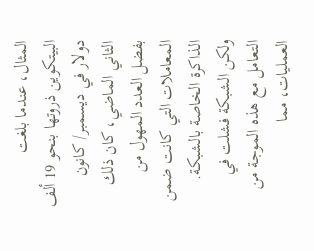المثال، عندما بلغت البيتكوين ذروتها بنحو 19 ألف دولار في ديسمبر/ كانون الثاني الماضي، كان ذلك بفضل العدد المهول من المعاملات التي كانت ضمن الذاكرة الخاصة بالشبكة. ولكن الشبكة فشلت في التعامل مع هذه الموجة من العمليات، مما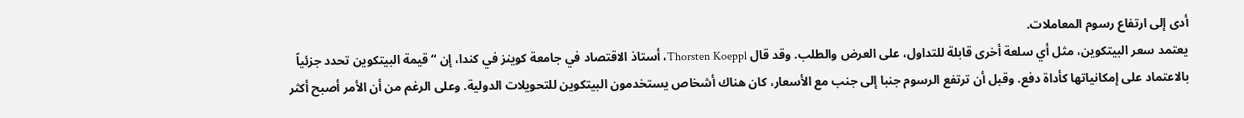أدى إلى ارتفاع رسوم المعاملات.
يعتمد سعر البيتكوين، مثل أي سلعة أخرى قابلة للتداول، على العرض والطلب. وقد قال Thorsten Koeppl، أستاذ الاقتصاد في جامعة كوينز في كندا، إن “قيمة البيتكوين تحدد جزئياً بالاعتماد على إمكانياتها كأداة دفع. وقبل أن ترتفع الرسوم جنبا إلى جنب مع الأسعار، كان هناك أشخاص يستخدمون البيتكوين للتحويلات الدولية. وعلى الرغم من أن الأمر أصبح أكثر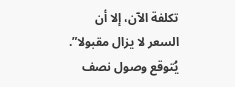تكلفة الآن، إلا أن السعر لا يزال مقبولا”.
يُتوقع وصول نصف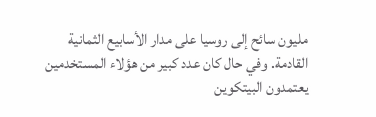مليون سائح إلى روسيا على مدار الأسابيع الثمانية القادمة. وفي حال كان عدد كبير من هؤلاء المستخدمين يعتمدون البيتكوين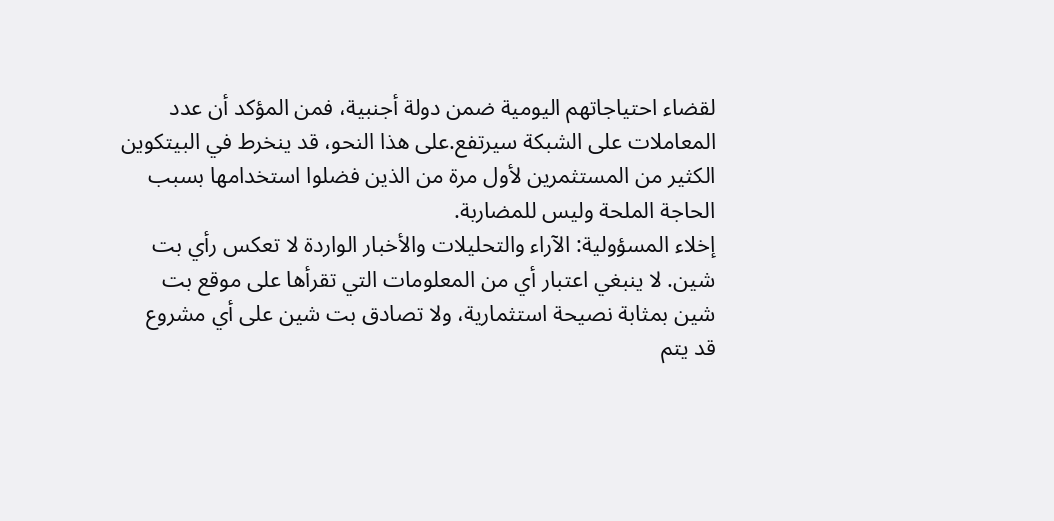لقضاء احتياجاتهم اليومية ضمن دولة أجنبية، فمن المؤكد أن عدد المعاملات على الشبكة سيرتفع.على هذا النحو، قد ينخرط في البيتكوين الكثير من المستثمرين لأول مرة من الذين فضلوا استخدامها بسبب الحاجة الملحة وليس للمضاربة.
إخلاء المسؤولية: الآراء والتحليلات والأخبار الواردة لا تعكس رأي بت شين. لا ينبغي اعتبار أي من المعلومات التي تقرأها على موقع بت شين بمثابة نصيحة استثمارية، ولا تصادق بت شين على أي مشروع قد يتم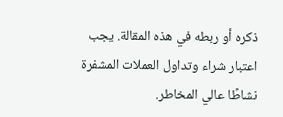ذكره أو ربطه في هذه المقالة. يجب اعتبار شراء وتداول العملات المشفرة نشاطًا عالي المخاطر.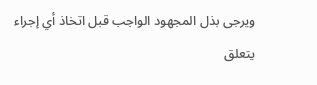ويرجى بذل المجهود الواجب قبل اتخاذ أي إجراء يتعلق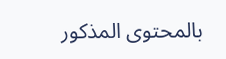بالمحتوى المذكور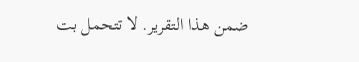ضمن هذا التقرير. لا تتحمل بت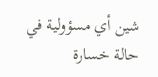شين أي مسؤولية في حالة خسارة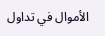الأموال في تداول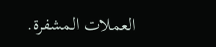العملات المشفرة.